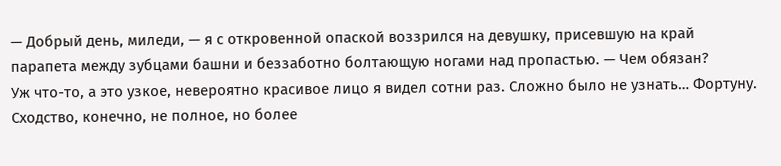— Добрый день, миледи, — я с откровенной опаской воззрился на девушку, присевшую на край парапета между зубцами башни и беззаботно болтающую ногами над пропастью. — Чем обязан?
Уж что-то, а это узкое, невероятно красивое лицо я видел сотни раз. Сложно было не узнать… Фортуну. Сходство, конечно, не полное, но более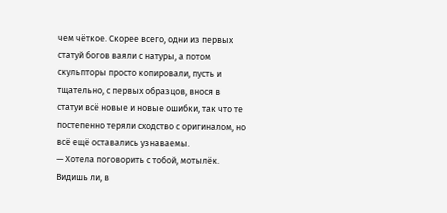чем чёткое. Скорее всего, одни из первых статуй богов ваяли с натуры, а потом скульпторы просто копировали, пусть и тщательно, с первых образцов, внося в статуи всё новые и новые ошибки, так что те постепенно теряли сходство с оригиналом, но всё ещё оставались узнаваемы.
— Хотела поговорить с тобой, мотылёк. Видишь ли, в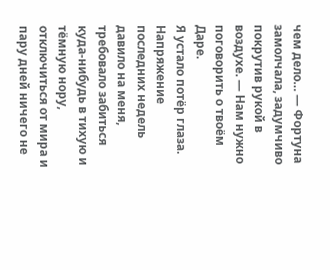чем дело… — Фортуна замолчала, задумчиво покрутив рукой в воздухе. — Нам нужно поговорить о твоём Даре.
Я устало потёр глаза. Напряжение последних недель давило на меня, требовало забиться куда-нибудь в тихую и тёмную нору, отключиться от мира и пару дней ничего не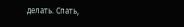делать. Спать,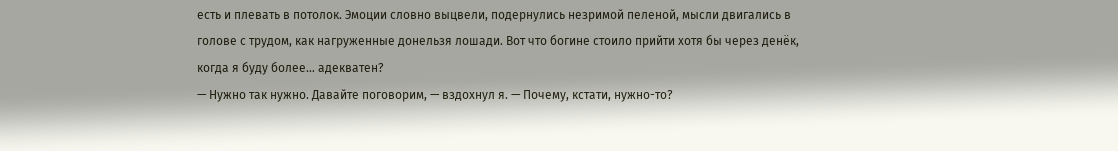есть и плевать в потолок. Эмоции словно выцвели, подернулись незримой пеленой, мысли двигались в голове с трудом, как нагруженные донельзя лошади. Вот что богине стоило прийти хотя бы через денёк, когда я буду более… адекватен?
— Нужно так нужно. Давайте поговорим, — вздохнул я. — Почему, кстати, нужно-то?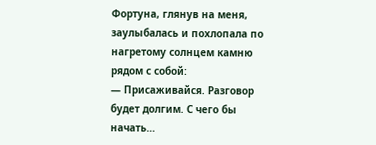Фортуна, глянув на меня, заулыбалась и похлопала по нагретому солнцем камню рядом с собой:
— Присаживайся. Разговор будет долгим. С чего бы начать…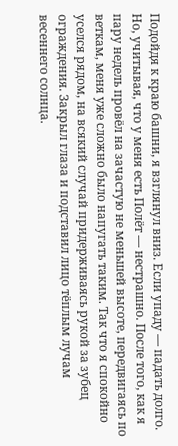Подойдя к краю башни, я взглянул вниз. Если упаду — падать долго. Но, учитывая, что у меня есть Полёт — нестрашно. После того, как я пару недель провёл на зачастую не меньшей высоте, передвигаясь по веткам, меня уже сложно было напугать таким. Так что я спокойно уселся рядом, на всякий случай придерживаясь рукой за зубец ограждения. Закрыл глаза и подставил лицо тёплым лучам весеннего солнца.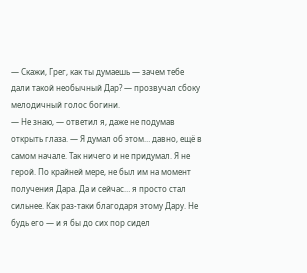— Скажи, Грег, как ты думаешь — зачем тебе дали такой необычный Дар? — прозвучал сбоку мелодичный голос богини.
— Не знаю, — ответил я, даже не подумав открыть глаза. — Я думал об этом… давно, ещё в самом начале. Так ничего и не придумал. Я не герой. По крайней мере, не был им на момент получения Дара. Да и сейчас… я просто стал сильнее. Как раз-таки благодаря этому Дару. Не будь его — и я бы до сих пор сидел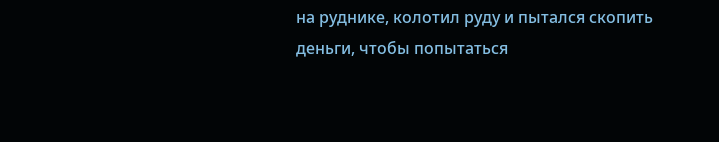на руднике, колотил руду и пытался скопить деньги, чтобы попытаться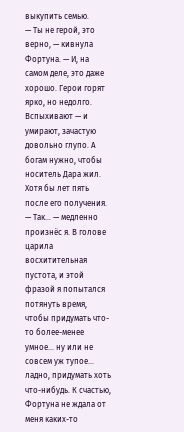выкупить семью.
— Ты не герой, это верно, — кивнула Фортуна. — И, на самом деле, это даже хорошо. Герои горят ярко, но недолго. Вспыхивают — и умирают, зачастую довольно глупо. А богам нужно, чтобы носитель Дара жил. Хотя бы лет пять после его получения.
— Так… — медленно произнёс я. В голове царила восхитительная пустота, и этой фразой я попытался потянуть время, чтобы придумать что-то более-менее умное… ну или не совсем уж тупое… ладно, придумать хоть что-нибудь. К счастью, Фортуна не ждала от меня каких-то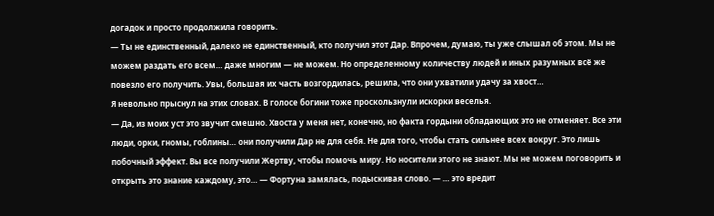догадок и просто продолжила говорить.
— Ты не единственный, далеко не единственный, кто получил этот Дар. Впрочем, думаю, ты уже слышал об этом. Мы не можем раздать его всем… даже многим — не можем. Но определенному количеству людей и иных разумных всё же повезло его получить. Увы, большая их часть возгордилась, решила, что они ухватили удачу за хвост…
Я невольно прыснул на этих словах. В голосе богини тоже проскользнули искорки веселья.
— Да, из моих уст это звучит смешно. Хвоста у меня нет, конечно, но факта гордыни обладающих это не отменяет. Все эти люди, орки, гномы, гоблины… они получили Дар не для себя. Не для того, чтобы стать сильнее всех вокруг. Это лишь побочный эффект. Вы все получили Жертву, чтобы помочь миру. Но носители этого не знают. Мы не можем поговорить и открыть это знание каждому, это… — Фортуна замялась, подыскивая слово. — … это вредит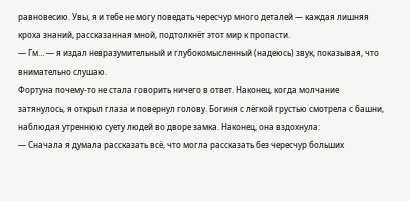равновесию. Увы, я и тебе не могу поведать чересчур много деталей — каждая лишняя кроха знаний, рассказанная мной, подтолкнёт этот мир к пропасти.
— Гм… — я издал невразумительный и глубокомысленный (надеюсь) звук, показывая, что внимательно слушаю.
Фортуна почему-то не стала говорить ничего в ответ. Наконец, когда молчание затянулось, я открыл глаза и повернул голову. Богиня с лёгкой грустью смотрела с башни, наблюдая утреннюю суету людей во дворе замка. Наконец, она вздохнула:
— Сначала я думала рассказать всё, что могла рассказать без чересчур больших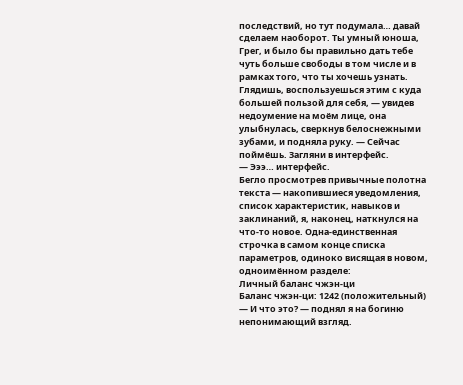последствий, но тут подумала… давай сделаем наоборот. Ты умный юноша, Грег, и было бы правильно дать тебе чуть больше свободы в том числе и в рамках того, что ты хочешь узнать. Глядишь, воспользуешься этим с куда большей пользой для себя, — увидев недоумение на моём лице, она улыбнулась, сверкнув белоснежными зубами, и подняла руку. — Сейчас поймёшь. Загляни в интерфейс.
— Эээ… интерфейс.
Бегло просмотрев привычные полотна текста — накопившиеся уведомления, список характеристик, навыков и заклинаний, я, наконец, наткнулся на что-то новое. Одна-единственная строчка в самом конце списка параметров, одиноко висящая в новом, одноимённом разделе:
Личный баланс чжэн-ци
Баланс чжэн-ци: 1242 (положительный)
— И что это? — поднял я на богиню непонимающий взгляд.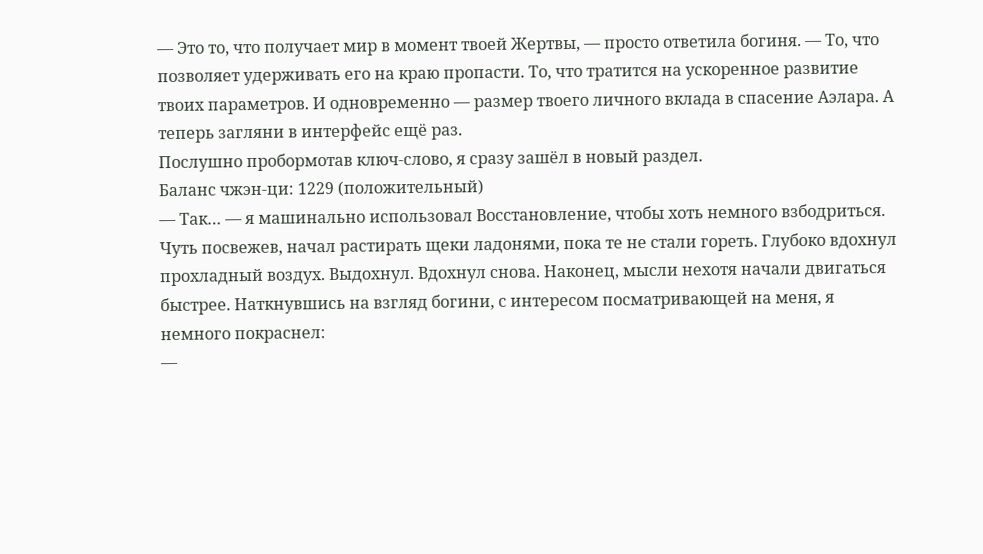— Это то, что получает мир в момент твоей Жертвы, — просто ответила богиня. — То, что позволяет удерживать его на краю пропасти. То, что тратится на ускоренное развитие твоих параметров. И одновременно — размер твоего личного вклада в спасение Аэлара. А теперь загляни в интерфейс ещё раз.
Послушно пробормотав ключ-слово, я сразу зашёл в новый раздел.
Баланс чжэн-ци: 1229 (положительный)
— Так… — я машинально использовал Восстановление, чтобы хоть немного взбодриться. Чуть посвежев, начал растирать щеки ладонями, пока те не стали гореть. Глубоко вдохнул прохладный воздух. Выдохнул. Вдохнул снова. Наконец, мысли нехотя начали двигаться быстрее. Наткнувшись на взгляд богини, с интересом посматривающей на меня, я немного покраснел:
—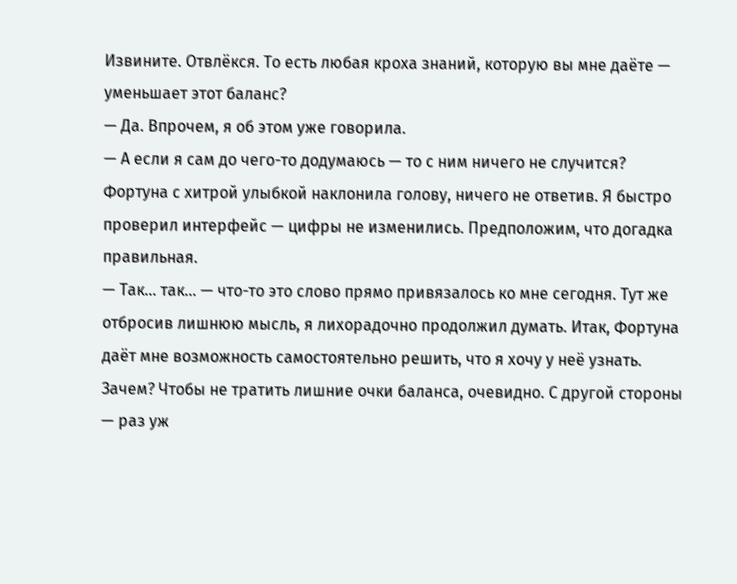Извините. Отвлёкся. То есть любая кроха знаний, которую вы мне даёте — уменьшает этот баланс?
— Да. Впрочем, я об этом уже говорила.
— А если я сам до чего-то додумаюсь — то с ним ничего не случится?
Фортуна с хитрой улыбкой наклонила голову, ничего не ответив. Я быстро проверил интерфейс — цифры не изменились. Предположим, что догадка правильная.
— Так… так… — что-то это слово прямо привязалось ко мне сегодня. Тут же отбросив лишнюю мысль, я лихорадочно продолжил думать. Итак, Фортуна даёт мне возможность самостоятельно решить, что я хочу у неё узнать. Зачем? Чтобы не тратить лишние очки баланса, очевидно. С другой стороны — раз уж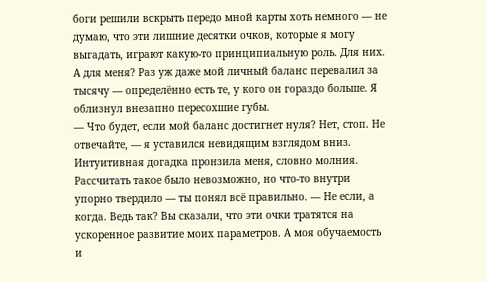боги решили вскрыть передо мной карты хоть немного — не думаю, что эти лишние десятки очков, которые я могу выгадать, играют какую-то принципиальную роль. Для них. А для меня? Раз уж даже мой личный баланс перевалил за тысячу — определённо есть те, у кого он гораздо больше. Я облизнул внезапно пересохшие губы.
— Что будет, если мой баланс достигнет нуля? Нет, стоп. Не отвечайте, — я уставился невидящим взглядом вниз. Интуитивная догадка пронзила меня, словно молния. Рассчитать такое было невозможно, но что-то внутри упорно твердило — ты понял всё правильно. — Не если, а когда. Ведь так? Вы сказали, что эти очки тратятся на ускоренное развитие моих параметров. А моя обучаемость и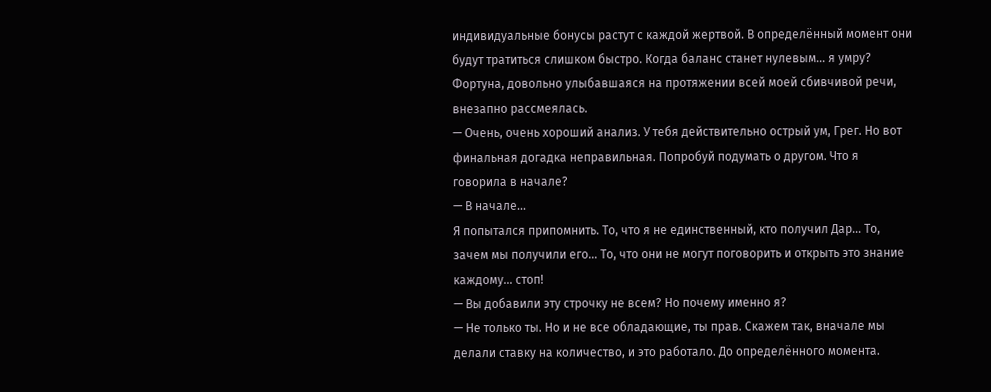индивидуальные бонусы растут с каждой жертвой. В определённый момент они будут тратиться слишком быстро. Когда баланс станет нулевым… я умру?
Фортуна, довольно улыбавшаяся на протяжении всей моей сбивчивой речи, внезапно рассмеялась.
— Очень, очень хороший анализ. У тебя действительно острый ум, Грег. Но вот финальная догадка неправильная. Попробуй подумать о другом. Что я говорила в начале?
— В начале…
Я попытался припомнить. То, что я не единственный, кто получил Дар… То, зачем мы получили его… То, что они не могут поговорить и открыть это знание каждому… стоп!
— Вы добавили эту строчку не всем? Но почему именно я?
— Не только ты. Но и не все обладающие, ты прав. Скажем так, вначале мы делали ставку на количество, и это работало. До определённого момента.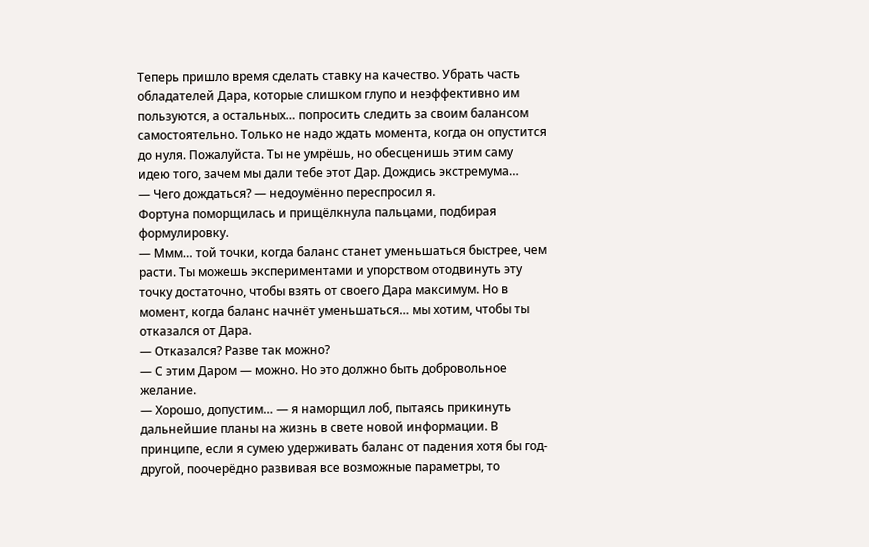Теперь пришло время сделать ставку на качество. Убрать часть обладателей Дара, которые слишком глупо и неэффективно им пользуются, а остальных… попросить следить за своим балансом самостоятельно. Только не надо ждать момента, когда он опустится до нуля. Пожалуйста. Ты не умрёшь, но обесценишь этим саму идею того, зачем мы дали тебе этот Дар. Дождись экстремума…
— Чего дождаться? — недоумённо переспросил я.
Фортуна поморщилась и прищёлкнула пальцами, подбирая формулировку.
— Ммм… той точки, когда баланс станет уменьшаться быстрее, чем расти. Ты можешь экспериментами и упорством отодвинуть эту точку достаточно, чтобы взять от своего Дара максимум. Но в момент, когда баланс начнёт уменьшаться… мы хотим, чтобы ты отказался от Дара.
— Отказался? Разве так можно?
— С этим Даром — можно. Но это должно быть добровольное желание.
— Хорошо, допустим… — я наморщил лоб, пытаясь прикинуть дальнейшие планы на жизнь в свете новой информации. В принципе, если я сумею удерживать баланс от падения хотя бы год-другой, поочерёдно развивая все возможные параметры, то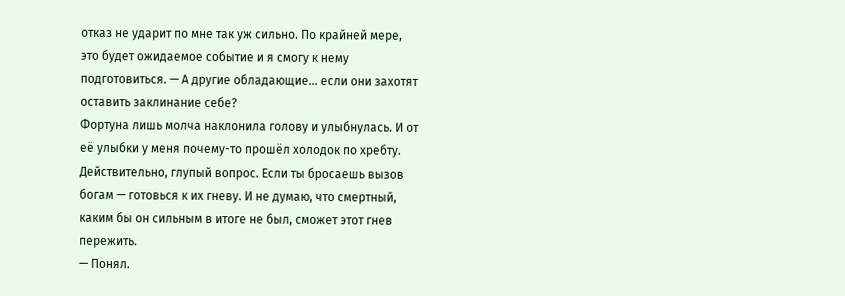отказ не ударит по мне так уж сильно. По крайней мере, это будет ожидаемое событие и я смогу к нему подготовиться. — А другие обладающие… если они захотят оставить заклинание себе?
Фортуна лишь молча наклонила голову и улыбнулась. И от её улыбки у меня почему-то прошёл холодок по хребту. Действительно, глупый вопрос. Если ты бросаешь вызов богам — готовься к их гневу. И не думаю, что смертный, каким бы он сильным в итоге не был, сможет этот гнев пережить.
— Понял.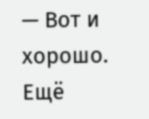— Вот и хорошо. Ещё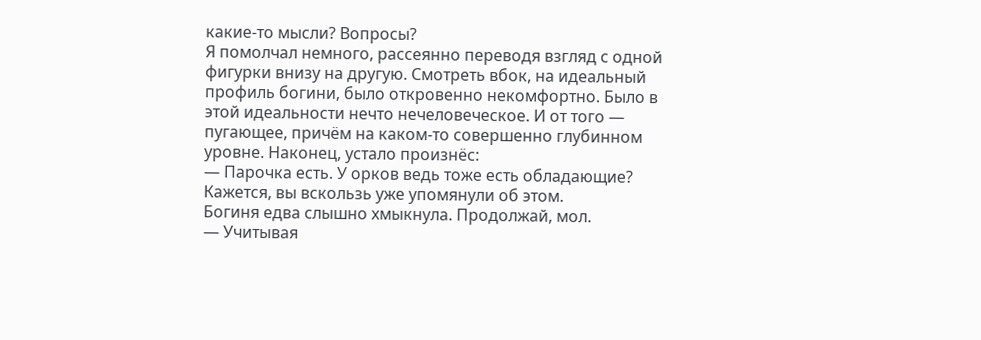какие-то мысли? Вопросы?
Я помолчал немного, рассеянно переводя взгляд с одной фигурки внизу на другую. Смотреть вбок, на идеальный профиль богини, было откровенно некомфортно. Было в этой идеальности нечто нечеловеческое. И от того — пугающее, причём на каком-то совершенно глубинном уровне. Наконец, устало произнёс:
— Парочка есть. У орков ведь тоже есть обладающие? Кажется, вы вскользь уже упомянули об этом.
Богиня едва слышно хмыкнула. Продолжай, мол.
— Учитывая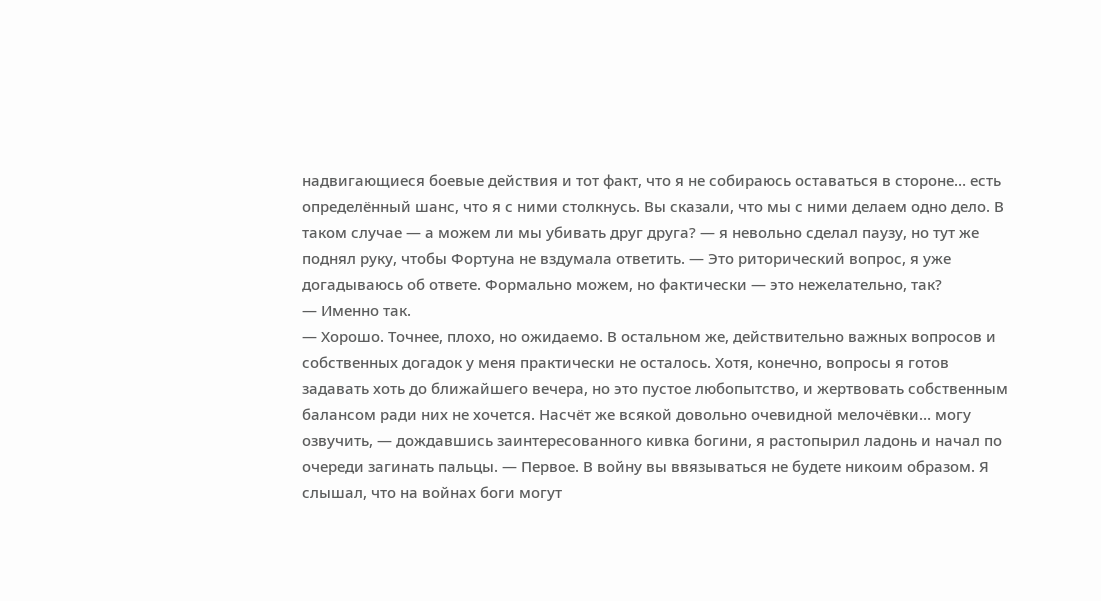надвигающиеся боевые действия и тот факт, что я не собираюсь оставаться в стороне… есть определённый шанс, что я с ними столкнусь. Вы сказали, что мы с ними делаем одно дело. В таком случае — а можем ли мы убивать друг друга? — я невольно сделал паузу, но тут же поднял руку, чтобы Фортуна не вздумала ответить. — Это риторический вопрос, я уже догадываюсь об ответе. Формально можем, но фактически — это нежелательно, так?
— Именно так.
— Хорошо. Точнее, плохо, но ожидаемо. В остальном же, действительно важных вопросов и собственных догадок у меня практически не осталось. Хотя, конечно, вопросы я готов задавать хоть до ближайшего вечера, но это пустое любопытство, и жертвовать собственным балансом ради них не хочется. Насчёт же всякой довольно очевидной мелочёвки… могу озвучить, — дождавшись заинтересованного кивка богини, я растопырил ладонь и начал по очереди загинать пальцы. — Первое. В войну вы ввязываться не будете никоим образом. Я слышал, что на войнах боги могут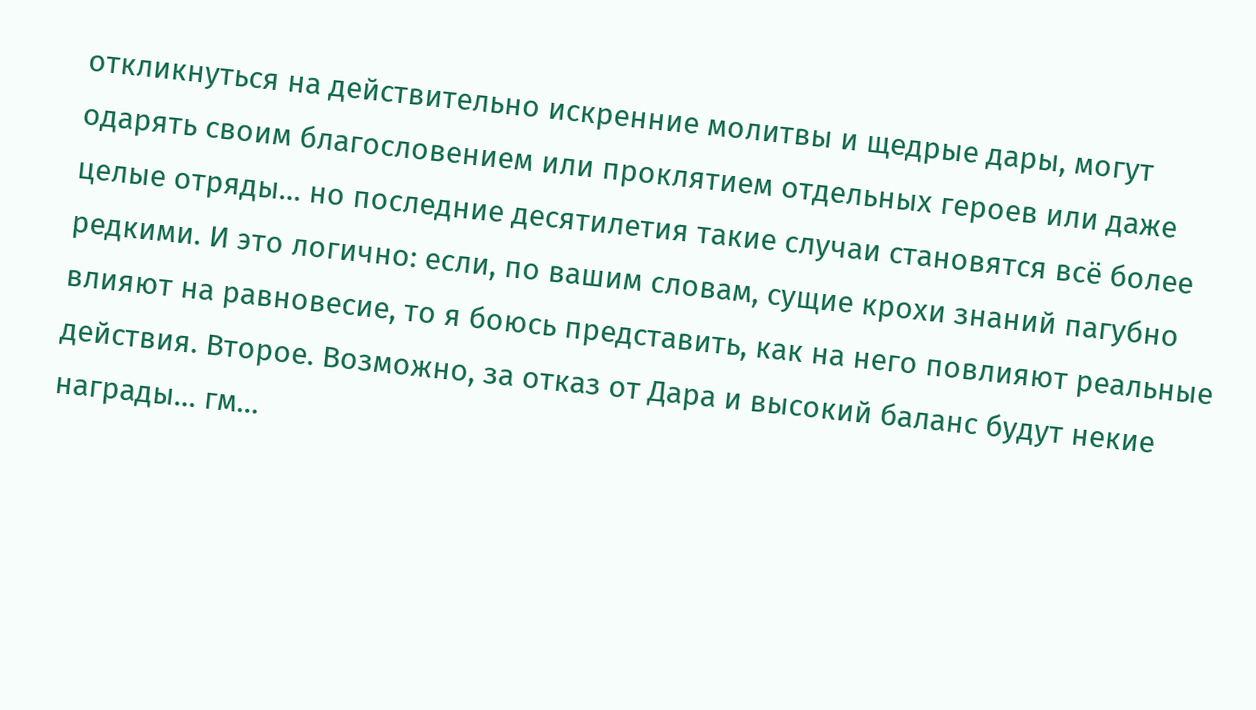откликнуться на действительно искренние молитвы и щедрые дары, могут одарять своим благословением или проклятием отдельных героев или даже целые отряды… но последние десятилетия такие случаи становятся всё более редкими. И это логично: если, по вашим словам, сущие крохи знаний пагубно влияют на равновесие, то я боюсь представить, как на него повлияют реальные действия. Второе. Возможно, за отказ от Дара и высокий баланс будут некие награды… гм…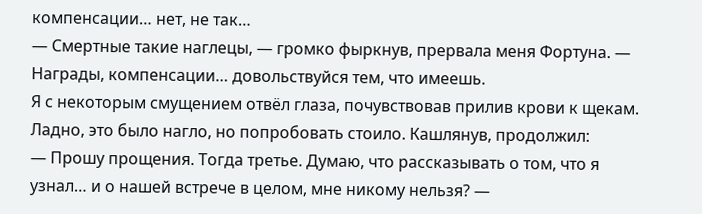компенсации… нет, не так…
— Смертные такие наглецы, — громко фыркнув, прервала меня Фортуна. — Награды, компенсации… довольствуйся тем, что имеешь.
Я с некоторым смущением отвёл глаза, почувствовав прилив крови к щекам. Ладно, это было нагло, но попробовать стоило. Кашлянув, продолжил:
— Прошу прощения. Тогда третье. Думаю, что рассказывать о том, что я узнал… и о нашей встрече в целом, мне никому нельзя? —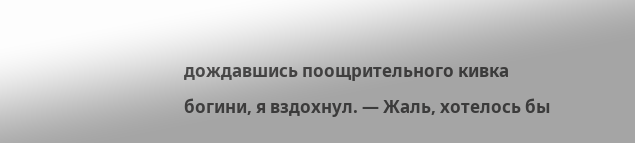дождавшись поощрительного кивка богини, я вздохнул. — Жаль, хотелось бы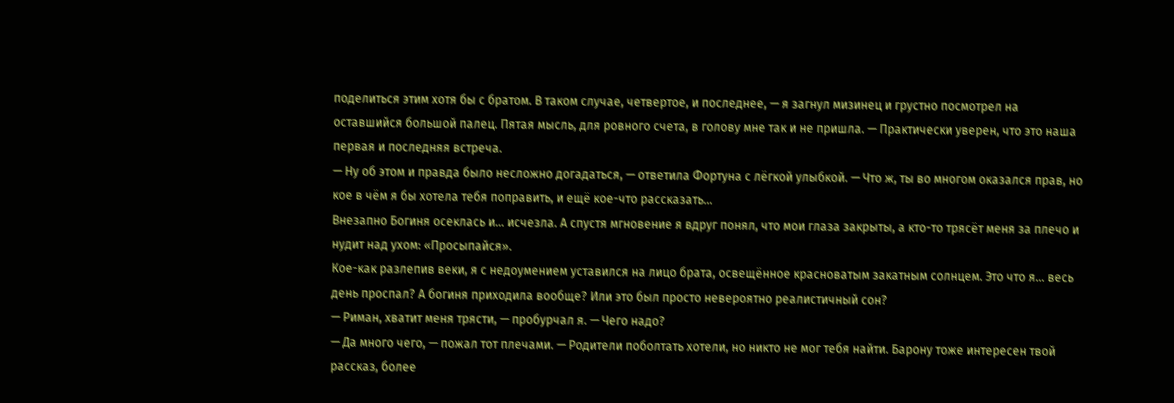поделиться этим хотя бы с братом. В таком случае, четвертое, и последнее, — я загнул мизинец и грустно посмотрел на оставшийся большой палец. Пятая мысль, для ровного счета, в голову мне так и не пришла. — Практически уверен, что это наша первая и последняя встреча.
— Ну об этом и правда было несложно догадаться, — ответила Фортуна с лёгкой улыбкой. — Что ж, ты во многом оказался прав, но кое в чём я бы хотела тебя поправить, и ещё кое-что рассказать…
Внезапно Богиня осеклась и… исчезла. А спустя мгновение я вдруг понял, что мои глаза закрыты, а кто-то трясёт меня за плечо и нудит над ухом: «Просыпайся».
Кое-как разлепив веки, я с недоумением уставился на лицо брата, освещённое красноватым закатным солнцем. Это что я… весь день проспал? А богиня приходила вообще? Или это был просто невероятно реалистичный сон?
— Риман, хватит меня трясти, — пробурчал я. — Чего надо?
— Да много чего, — пожал тот плечами. — Родители поболтать хотели, но никто не мог тебя найти. Барону тоже интересен твой рассказ, более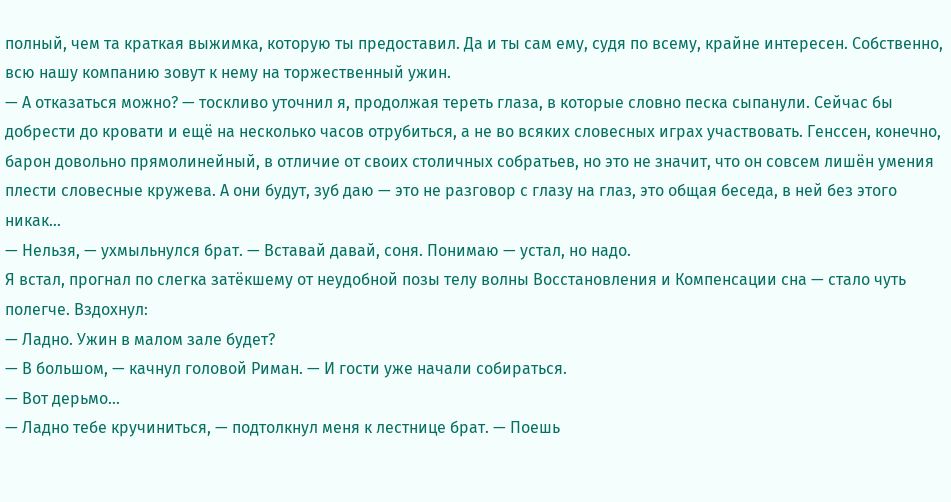полный, чем та краткая выжимка, которую ты предоставил. Да и ты сам ему, судя по всему, крайне интересен. Собственно, всю нашу компанию зовут к нему на торжественный ужин.
— А отказаться можно? — тоскливо уточнил я, продолжая тереть глаза, в которые словно песка сыпанули. Сейчас бы добрести до кровати и ещё на несколько часов отрубиться, а не во всяких словесных играх участвовать. Генссен, конечно, барон довольно прямолинейный, в отличие от своих столичных собратьев, но это не значит, что он совсем лишён умения плести словесные кружева. А они будут, зуб даю — это не разговор с глазу на глаз, это общая беседа, в ней без этого никак…
— Нельзя, — ухмыльнулся брат. — Вставай давай, соня. Понимаю — устал, но надо.
Я встал, прогнал по слегка затёкшему от неудобной позы телу волны Восстановления и Компенсации сна — стало чуть полегче. Вздохнул:
— Ладно. Ужин в малом зале будет?
— В большом, — качнул головой Риман. — И гости уже начали собираться.
— Вот дерьмо…
— Ладно тебе кручиниться, — подтолкнул меня к лестнице брат. — Поешь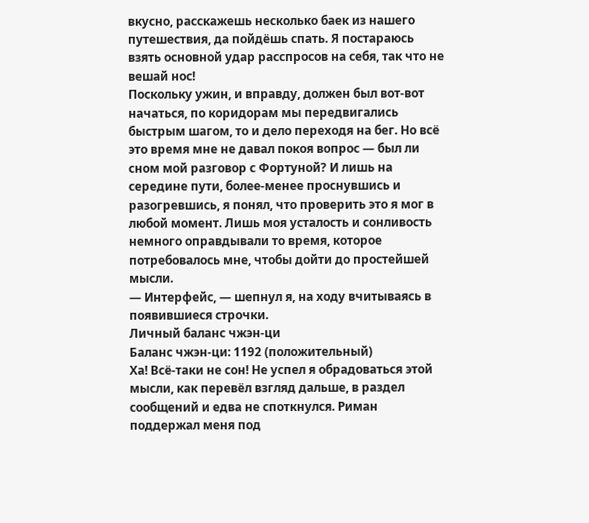вкусно, расскажешь несколько баек из нашего путешествия, да пойдёшь спать. Я постараюсь взять основной удар расспросов на себя, так что не вешай нос!
Поскольку ужин, и вправду, должен был вот-вот начаться, по коридорам мы передвигались быстрым шагом, то и дело переходя на бег. Но всё это время мне не давал покоя вопрос — был ли сном мой разговор с Фортуной? И лишь на середине пути, более-менее проснувшись и разогревшись, я понял, что проверить это я мог в любой момент. Лишь моя усталость и сонливость немного оправдывали то время, которое потребовалось мне, чтобы дойти до простейшей мысли.
— Интерфейс, — шепнул я, на ходу вчитываясь в появившиеся строчки.
Личный баланс чжэн-ци
Баланс чжэн-ци: 1192 (положительный)
Ха! Всё-таки не сон! Не успел я обрадоваться этой мысли, как перевёл взгляд дальше, в раздел сообщений и едва не споткнулся. Риман поддержал меня под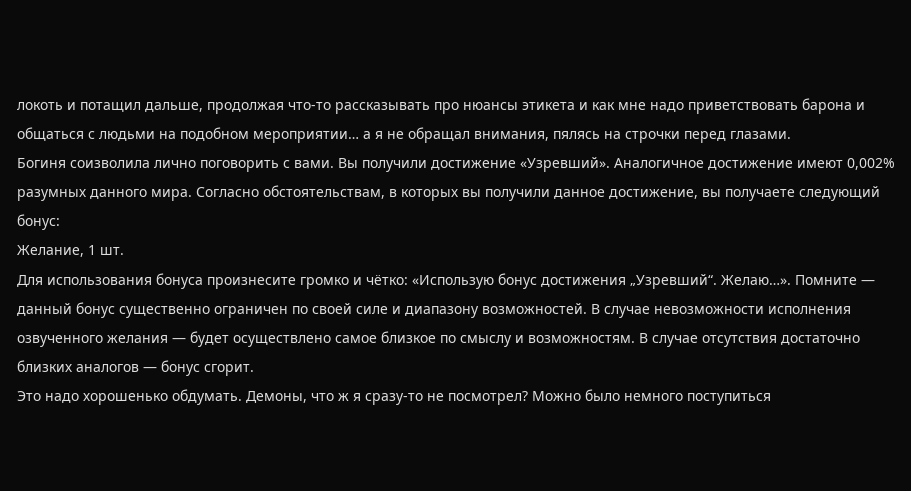локоть и потащил дальше, продолжая что-то рассказывать про нюансы этикета и как мне надо приветствовать барона и общаться с людьми на подобном мероприятии… а я не обращал внимания, пялясь на строчки перед глазами.
Богиня соизволила лично поговорить с вами. Вы получили достижение «Узревший». Аналогичное достижение имеют 0,002% разумных данного мира. Согласно обстоятельствам, в которых вы получили данное достижение, вы получаете следующий бонус:
Желание, 1 шт.
Для использования бонуса произнесите громко и чётко: «Использую бонус достижения „Узревший“. Желаю…». Помните — данный бонус существенно ограничен по своей силе и диапазону возможностей. В случае невозможности исполнения озвученного желания — будет осуществлено самое близкое по смыслу и возможностям. В случае отсутствия достаточно близких аналогов — бонус сгорит.
Это надо хорошенько обдумать. Демоны, что ж я сразу-то не посмотрел? Можно было немного поступиться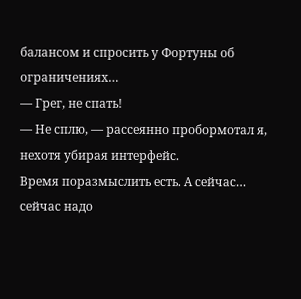балансом и спросить у Фортуны об ограничениях…
— Грег, не спать!
— Не сплю, — рассеянно пробормотал я, нехотя убирая интерфейс.
Время поразмыслить есть. А сейчас… сейчас надо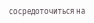сосредоточиться на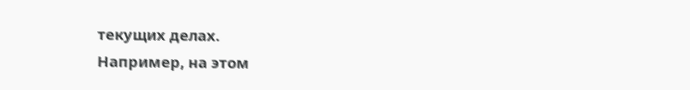текущих делах.
Например, на этом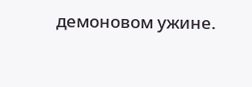демоновом ужине.